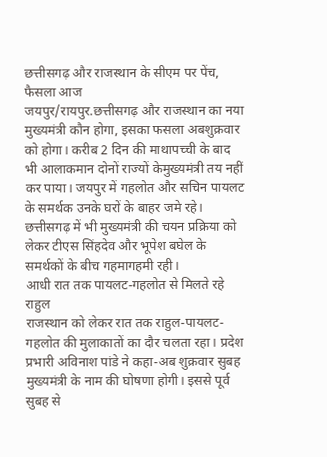छत्तीसगढ़ और राजस्थान के सीएम पर पेंच, फैसला आज
जयपुर/रायपुर.छत्तीसगढ़ और राजस्थान का नया मुख्यमंत्री कौन होगा, इसका फसला अबशुक्रवार को होगा। करीब 2 दिन की माथापच्ची के बाद भी आलाकमान दोनों राज्यों केमुख्यमंत्री तय नहीं कर पाया। जयपुर में गहलोत और सचिन पायलट के समर्थक उनके घरों के बाहर जमे रहे। छत्तीसगढ़ में भी मुख्यमंत्री की चयन प्रक्रिया को लेकर टीएस सिंहदेव और भूपेश बघेल के समर्थकों के बीच गहमागहमी रही।
आधी रात तक पायलट-गहलोत से मिलते रहे राहुल
राजस्थान को लेकर रात तक राहुल-पायलट-गहलोत की मुलाकातों का दौर चलता रहा। प्रदेश प्रभारी अविनाश पांडे ने कहा-अब शुक्रवार सुबह मुख्यमंत्री के नाम की घोषणा होगी। इससे पूर्व सुबह से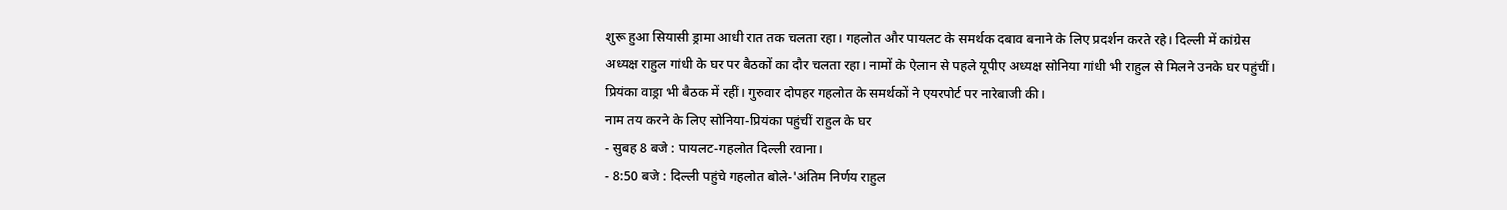शुरू हुआ सियासी ड्रामा आधी रात तक चलता रहा। गहलोत और पायलट के समर्थक दबाव बनाने के लिए प्रदर्शन करते रहे। दिल्ली में कांग्रेस अध्यक्ष राहुल गांधी के घर पर बैठकों का दौर चलता रहा। नामों के ऐलान से पहले यूपीए अध्यक्ष सोनिया गांधी भी राहुल से मिलने उनके घर पहुंचीं। प्रियंका वाड्रा भी बैठक में रहीं। गुरुवार दोपहर गहलोत के समर्थकों ने एयरपोर्ट पर नारेबाजी की।
नाम तय करने के लिए सोनिया-प्रियंका पहुंचीं राहुल के घर
- सुबह 8 बजे : पायलट-गहलोत दिल्ली रवाना।
- 8:50 बजे : दिल्ली पहुंचे गहलोत बोले-'अंतिम निर्णय राहुल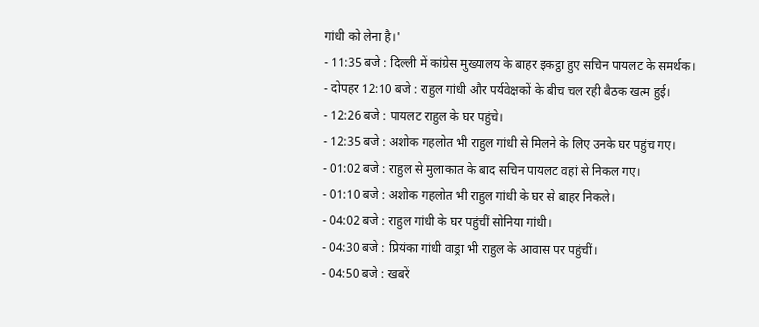गांधी को लेना है।'
- 11:35 बजे : दिल्ली में कांग्रेस मुख्यालय के बाहर इकट्ठा हुए सचिन पायलट के समर्थक।
- दोपहर 12:10 बजे : राहुल गांधी और पर्यवेक्षकों के बीच चल रही बैठक खत्म हुई।
- 12:26 बजे : पायलट राहुल के घर पहुंचे।
- 12:35 बजे : अशोक गहलोत भी राहुल गांधी से मिलने के लिए उनके घर पहुंच गए।
- 01:02 बजे : राहुल से मुलाकात के बाद सचिन पायलट वहां से निकल गए।
- 01:10 बजे : अशोक गहलोत भी राहुल गांधी के घर से बाहर निकले।
- 04:02 बजे : राहुल गांधी के घर पहुंचीं सोनिया गांधी।
- 04:30 बजे : प्रियंका गांधी वाड्रा भी राहुल के आवास पर पहुंचीं।
- 04:50 बजे : खबरें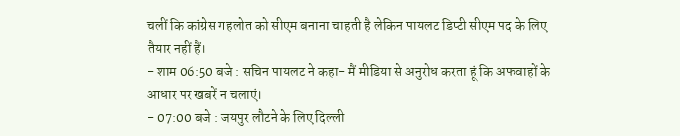चलीं कि कांग्रेस गहलोत को सीएम बनाना चाहती है लेकिन पायलट डिप्टी सीएम पद के लिए तैयार नहीं हैं।
- शाम 06:50 बजे : सचिन पायलट ने कहा- मैं मीडिया से अनुरोध करता हूं कि अफवाहों के आधार पर खबरें न चलाएं।
- 07:00 बजे : जयपुर लौटने के लिए दिल्ली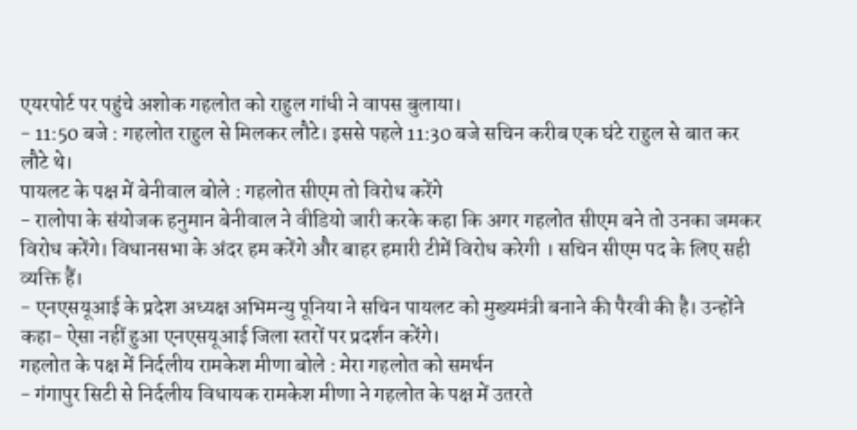एयरपोर्ट पर पहुंचे अशोक गहलोत को राहुल गांधी ने वापस बुलाया।
- 11:50 बजे : गहलोत राहुल से मिलकर लौटे। इससे पहले 11:30 बजे सचिन करीब एक घंटे राहुल से बात कर लौटे थे।
पायलट के पक्ष में बेनीवाल बोले : गहलोत सीएम तो विरोध करेंगे
- रालोपा के संयोजक हनुमान बेनीवाल ने वीडियो जारी करके कहा कि अगर गहलोत सीएम बने तो उनका जमकर विरोध करेंगे। विधानसभा के अंदर हम करेंगे और बाहर हमारी टीमें विरोध करेगी । सचिन सीएम पद के लिए सही व्यक्ति हैं।
- एनएसयूआई के प्रदेश अध्यक्ष अभिमन्यु पूनिया ने सचिन पायलट को मुख्यमंत्री बनाने की पैरवी की है। उन्होंने कहा- ऐसा नहीं हुआ एनएसयूआई जिला स्तरों पर प्रदर्शन करेंगे।
गहलोत के पक्ष में निर्दलीय रामकेश मीणा बोले : मेरा गहलोत को समर्थन
- गंगापुर सिटी से निर्दलीय विधायक रामकेश मीणा ने गहलोत के पक्ष में उतरते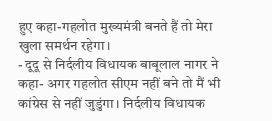हुए कहा-गहलोत मुख्यमंत्री बनते हैं तो मेरा खुला समर्थन रहेगा।
- दूदू से निर्दलीय विधायक बाबूलाल नागर ने कहा- अगर गहलोत सीएम नहीं बने तो मैं भी कांग्रेस से नहीं जुडुंगा। निर्दलीय विधायक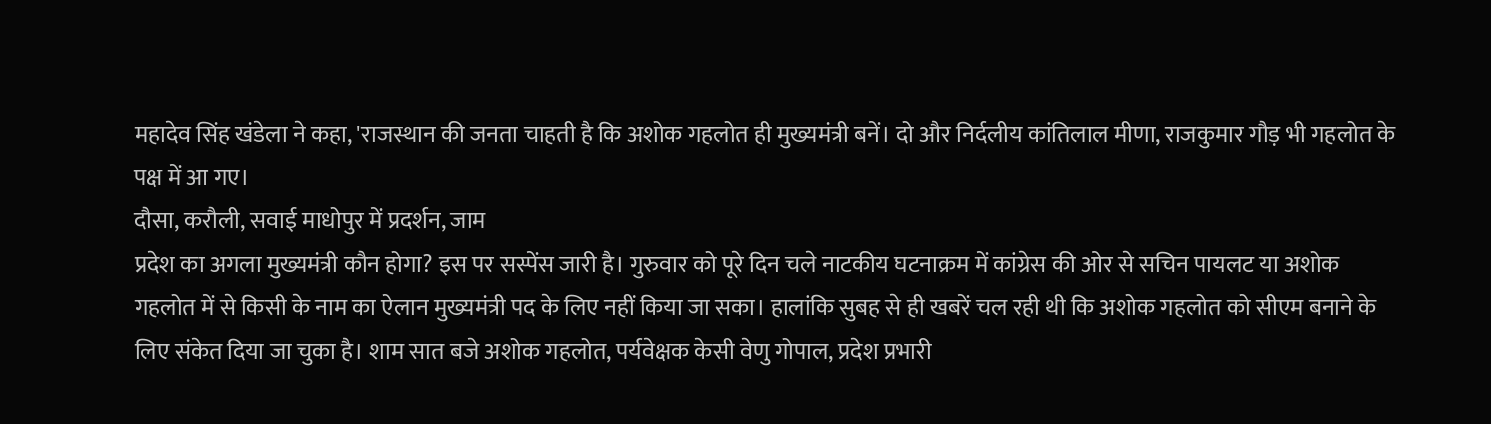महादेव सिंह खंडेला ने कहा, 'राजस्थान की जनता चाहती है कि अशोक गहलोत ही मुख्यमंत्री बनें। दो और निर्दलीय कांतिलाल मीणा, राजकुमार गौड़ भी गहलोत के पक्ष में आ गए।
दौसा, करौली, सवाई माधोपुर में प्रदर्शन, जाम
प्रदेश का अगला मुख्यमंत्री कौन होगा? इस पर सस्पेंस जारी है। गुरुवार को पूरे दिन चले नाटकीय घटनाक्रम में कांग्रेस की ओर से सचिन पायलट या अशोक गहलोत में से किसी के नाम का ऐलान मुख्यमंत्री पद के लिए नहीं किया जा सका। हालांकि सुबह से ही खबरें चल रही थी कि अशोक गहलोत को सीएम बनाने के लिए संकेत दिया जा चुका है। शाम सात बजे अशोक गहलोत, पर्यवेक्षक केसी वेणु गोपाल, प्रदेश प्रभारी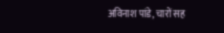अविनाश पांडे, चारों सह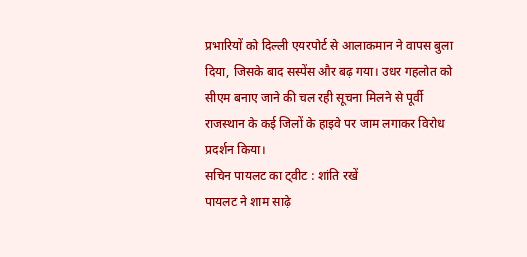प्रभारियों को दिल्ली एयरपोर्ट से आलाकमान ने वापस बुला दिया, जिसके बाद सस्पेंस और बढ़ गया। उधर गहलोत को सीएम बनाए जाने की चल रही सूचना मिलने से पूर्वी राजस्थान के कई जिलों के हाइवे पर जाम लगाकर विरोध प्रदर्शन किया।
सचिन पायलट का ट्वीट : शांति रखें
पायलट ने शाम साढ़े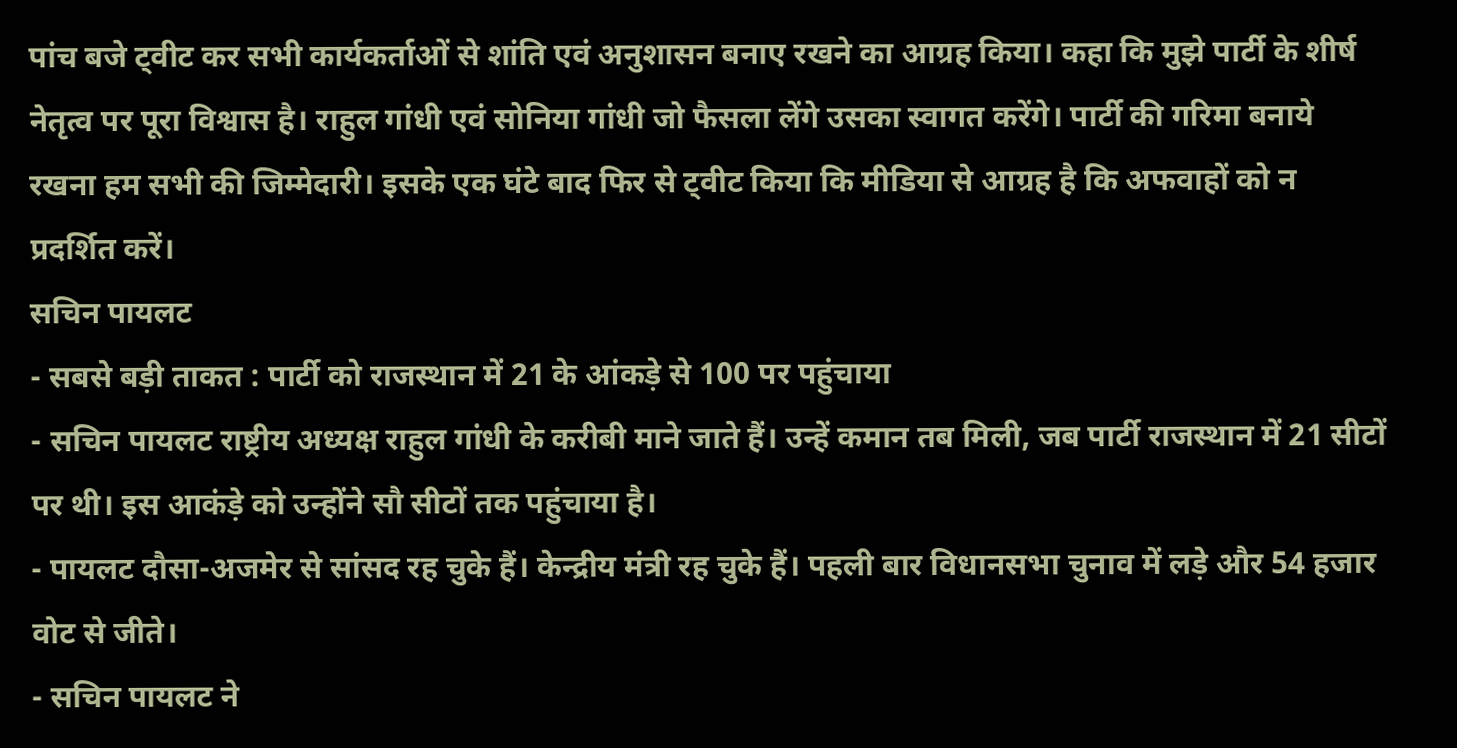पांच बजे ट्वीट कर सभी कार्यकर्ताओं से शांति एवं अनुशासन बनाए रखने का आग्रह किया। कहा कि मुझे पार्टी के शीर्ष नेतृत्व पर पूरा विश्वास है। राहुल गांधी एवं सोनिया गांधी जो फैसला लेंगे उसका स्वागत करेंगे। पार्टी की गरिमा बनाये रखना हम सभी की जिम्मेदारी। इसके एक घंटे बाद फिर से ट्वीट किया कि मीडिया से आग्रह है कि अफवाहों को न प्रदर्शित करें।
सचिन पायलट
- सबसे बड़ी ताकत : पार्टी को राजस्थान में 21 के आंकड़े से 100 पर पहुंचाया
- सचिन पायलट राष्ट्रीय अध्यक्ष राहुल गांधी के करीबी माने जाते हैं। उन्हें कमान तब मिली, जब पार्टी राजस्थान में 21 सीटों पर थी। इस आकंड़े को उन्होंने सौ सीटों तक पहुंचाया है।
- पायलट दौसा-अजमेर से सांसद रह चुके हैं। केन्द्रीय मंत्री रह चुके हैं। पहली बार विधानसभा चुनाव में लड़े और 54 हजार वोट से जीते।
- सचिन पायलट ने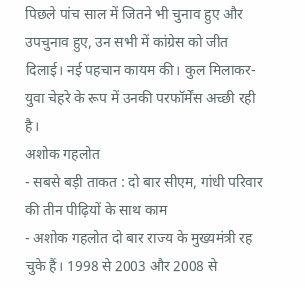पिछले पांच साल में जितने भी चुनाव हुए और उपचुनाव हुए, उन सभी में कांग्रेस को जीत दिलाई। नई पहचान कायम की। कुल मिलाकर- युवा चेहरे के रूप में उनकी परफॉर्मेंस अच्छी रही है।
अशोक गहलोत
- सबसे बड़ी ताकत : दो बार सीएम, गांधी परिवार की तीन पीढ़ियों के साथ काम
- अशोक गहलोत दो बार राज्य के मुख्यमंत्री रह चुके हैं। 1998 से 2003 और 2008 से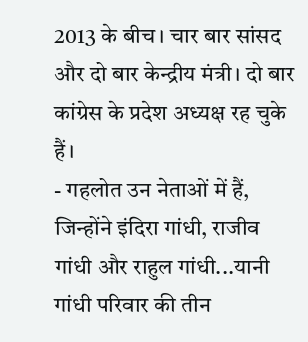2013 के बीच। चार बार सांसद और दो बार केन्द्रीय मंत्री। दो बार कांग्रेस के प्रदेश अध्यक्ष रह चुके हैं।
- गहलोत उन नेताओं में हैं, जिन्होंने इंदिरा गांधी, राजीव गांधी और राहुल गांधी...यानी गांधी परिवार की तीन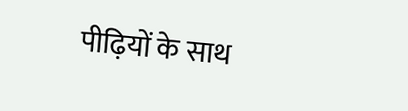पीढ़ियों के साथ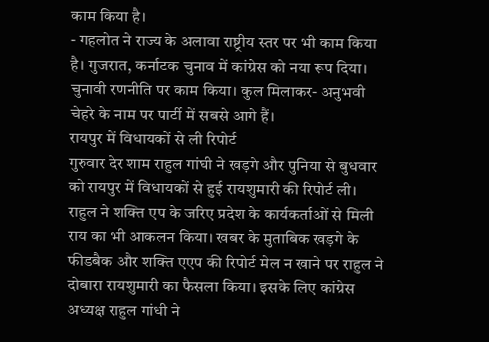काम किया है।
- गहलोत ने राज्य के अलावा राष्ट्रीय स्तर पर भी काम किया है। गुजरात, कर्नाटक चुनाव में कांग्रेस को नया रूप दिया। चुनावी रणनीति पर काम किया। कुल मिलाकर- अनुभवी चेहरे के नाम पर पार्टी में सबसे आगे हैं।
रायपुर में विधायकों से ली रिपोर्ट
गुरुवार देर शाम राहुल गांघी ने खड़गे और पुनिया से बुधवार को रायपुर में विधायकों से हुई रायशुमारी की रिपोर्ट ली। राहुल ने शक्ति एप के जरिए प्रदेश के कार्यकर्ताओं से मिली राय का भी आकलन किया। खबर के मुताबिक खड़गे के फीडबैक और शक्ति एएप की रिपोर्ट मेल न खाने पर राहुल ने दोबारा रायशुमारी का फैसला किया। इसके लिए कांग्रेस अध्यक्ष राहुल गांधी ने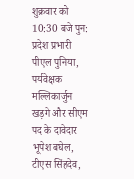शुक्रवार को 10:30 बजे पुन: प्रदेश प्रभारी पीएल पुनिया, पर्यवेक्षक मल्लिकार्जुन खड़गे और सीएम पद के दावेदार भूपेश बघेल, टीएस सिंहदेव,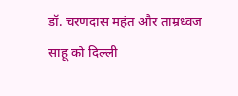डॉ. चरणदास महंत और ताम्रध्वज साहू को दिल्ली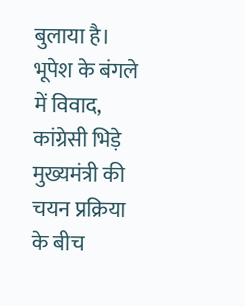बुलाया है।
भूपेश के बंगले में विवाद, कांग्रेसी भिड़े
मुख्यमंत्री की चयन प्रक्रिया के बीच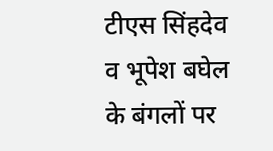टीएस सिंहदेव व भूपेश बघेल के बंगलों पर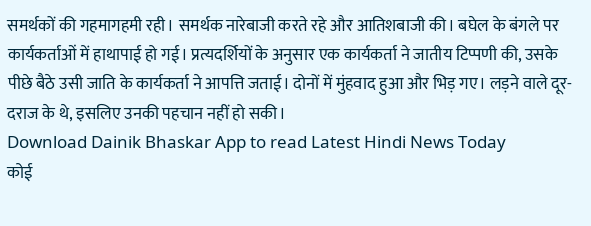समर्थकों की गहमागहमी रही। समर्थक नारेबाजी करते रहे और आतिशबाजी की। बघेल के बंगले पर कार्यकर्ताओं में हाथापाई हो गई। प्रत्यदर्शियों के अनुसार एक कार्यकर्ता ने जातीय टिप्पणी की, उसके पीछे बैठे उसी जाति के कार्यकर्ता ने आपत्ति जताई। दोनों में मुंहवाद हुआ और भिड़ गए। लड़ने वाले दूर-दराज के थे, इसलिए उनकी पहचान नहीं हो सकी।
Download Dainik Bhaskar App to read Latest Hindi News Today
कोई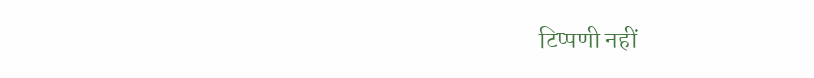टिप्पणी नहीं